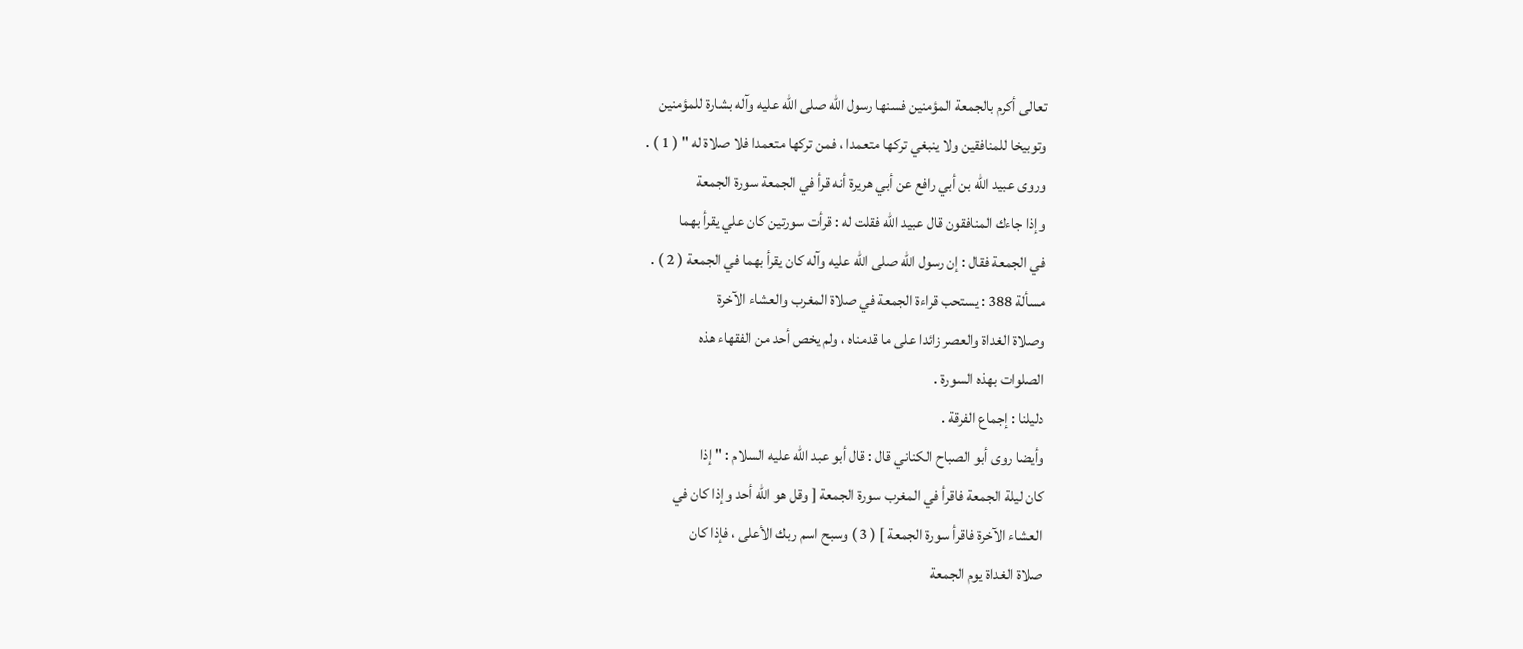تعالى أكرم بالجمعة المؤمنين فسنها رسول الله صلى الله عليه وآله بشارة للمؤمنين
وتوبيخا للمنافقين ولا ينبغي تركها متعمدا ، فمن تركها متعمدا فلا صلاة له " ( 1 ) .
وروى عبيد الله بن أبي رافع عن أبي هريرة أنه قرأ في الجمعة سورة الجمعة
وإذا جاءك المنافقون قال عبيد الله فقلت له : قرأت سورتين كان علي يقرأ بهما
في الجمعة فقال : إن رسول الله صلى الله عليه وآله كان يقرأ بهما في الجمعة ( 2 ) .
مسألة 388 : يستحب قراءة الجمعة في صلاة المغرب والعشاء الآخرة
وصلاة الغداة والعصر زائدا على ما قدمناه ، ولم يخص أحد من الفقهاء هذه
الصلوات بهذه السورة .
دليلنا : إجماع الفرقة .
وأيضا روى أبو الصباح الكناني قال : قال أبو عبد الله عليه السلام : " إذا
كان ليلة الجمعة فاقرأ في المغرب سورة الجمعة [ وقل هو الله أحد وإذا كان في
العشاء الآخرة فاقرأ سورة الجمعة ] ( 3 ) وسبح اسم ربك الأعلى ، فإذا كان
صلاة الغداة يوم الجمعة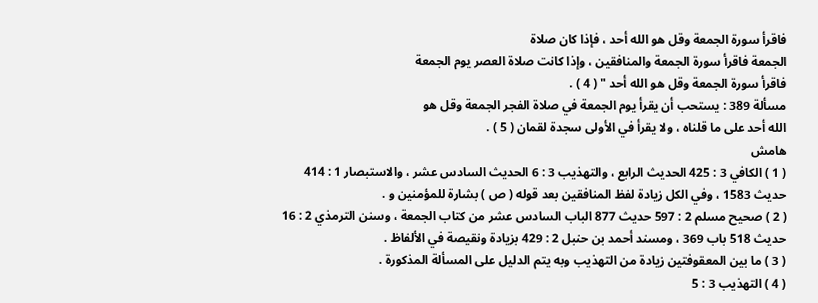فاقرأ سورة الجمعة وقل هو الله أحد ، فإذا كان صلاة
الجمعة فاقرأ سورة الجمعة والمنافقين ، وإذا كانت صلاة العصر يوم الجمعة
فاقرأ سورة الجمعة وقل هو الله أحد " ( 4 ) .
مسألة 389 : يستحب أن يقرأ يوم الجمعة في صلاة الفجر الجمعة وقل هو
الله أحد على ما قلناه ، ولا يقرأ في الأولى سجدة لقمان ( 5 ) .
هامش
( 1 ) الكافي 3 : 425 الحديث الرابع ، والتهذيب 3 : 6 الحديث السادس عشر ، والاستبصار 1 : 414
حديث 1583 ، وفي الكل زيادة لفظ المنافقين بعد قوله ( ص ) بشارة للمؤمنين و .
( 2 ) صحيح مسلم 2 : 597 حديث 877 الباب السادس عشر من كتاب الجمعة ، وسنن الترمذي 2 : 16
حديث 518 باب 369 ، ومسند أحمد بن حنبل 2 : 429 بزيادة ونقيصة في الألفاظ .
( 3 ) ما بين المعقوفتين زيادة من التهذيب وبه يتم الدليل على المسألة المذكورة .
( 4 ) التهذيب 3 : 5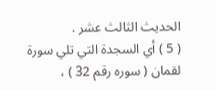الحديث الثالث عشر .
( 5 ) أي السجدة التي تلي سورة لقمان ( سوره رقم 32 ) ،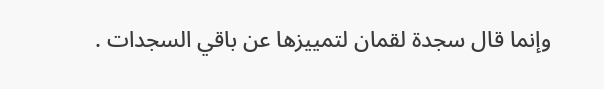وإنما قال سجدة لقمان لتمييزها عن باقي السجدات .